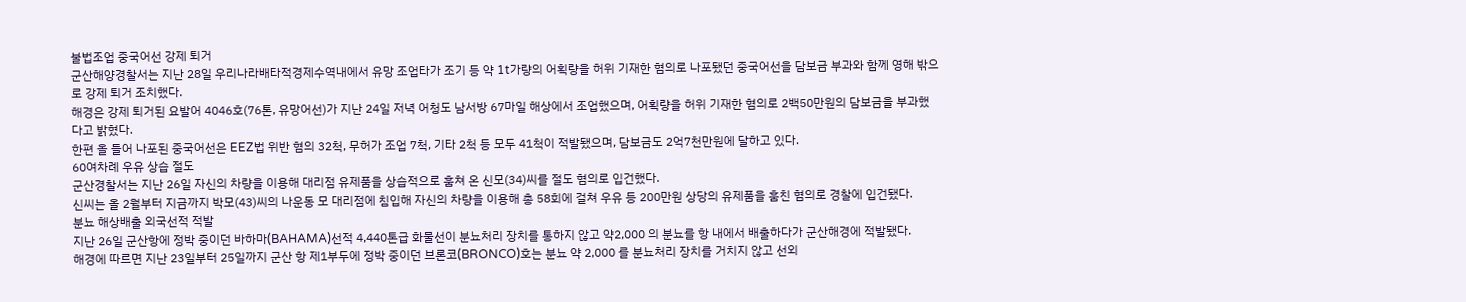불법조업 중국어선 강제 퇴거
군산해양경찰서는 지난 28일 우리나라배타적경제수역내에서 유망 조업타가 조기 등 약 1t가량의 어획량을 허위 기재한 혐의로 나포됐던 중국어선을 담보금 부과와 함께 영해 밖으로 강제 퇴거 조치했다.
해경은 강제 퇴거된 요발어 4046호(76톤, 유망어선)가 지난 24일 저녁 어청도 남서방 67마일 해상에서 조업했으며, 어획량을 허위 기재한 혐의로 2백50만원의 담보금을 부과했다고 밝혔다.
한편 올 들어 나포된 중국어선은 EEZ법 위반 혐의 32척, 무허가 조업 7척, 기타 2척 등 모두 41척이 적발됐으며, 담보금도 2억7천만원에 달하고 있다.
60여차례 우유 상습 절도
군산경찰서는 지난 26일 자신의 차량을 이용해 대리점 유제품을 상습적으로 훔쳐 온 신모(34)씨를 절도 혐의로 입건했다.
신씨는 올 2월부터 지금까지 박모(43)씨의 나운동 모 대리점에 침입해 자신의 차량을 이용해 총 58회에 걸쳐 우유 등 200만원 상당의 유제품을 훔친 혐의로 경찰에 입건됐다.
분뇨 해상배출 외국선적 적발
지난 26일 군산항에 정박 중이던 바하마(BAHAMA)선적 4,440톤급 화물선이 분뇨처리 장치를 통하지 않고 약2,000 의 분뇨를 항 내에서 배출하다가 군산해경에 적발됐다.
해경에 따르면 지난 23일부터 25일까지 군산 항 제1부두에 정박 중이던 브론코(BRONCO)호는 분뇨 약 2,000 를 분뇨처리 장치를 거치지 않고 선외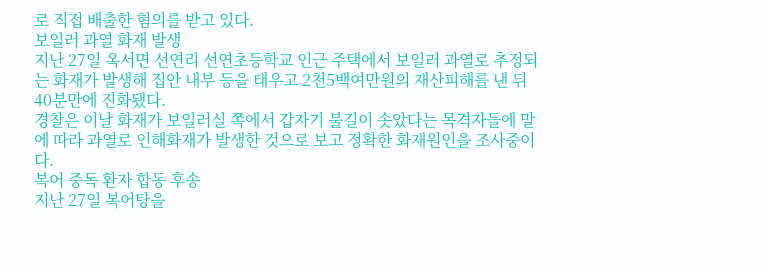로 직접 배출한 혐의를 받고 있다.
보일러 과열 화재 발생
지난 27일 옥서면 선연리 선연초등학교 인근 주택에서 보일러 과열로 추정되는 화재가 발생해 집안 내부 등을 태우고 2천5백여만원의 재산피해를 낸 뒤 40분만에 진화됐다.
경찰은 이날 화재가 보일러실 쪽에서 갑자기 불길이 솟았다는 목격자들에 말에 따라 과열로 인해화재가 발생한 것으로 보고 정확한 화재원인을 조사중이다.
복어 중독 환자 합동 후송
지난 27일 복어탕을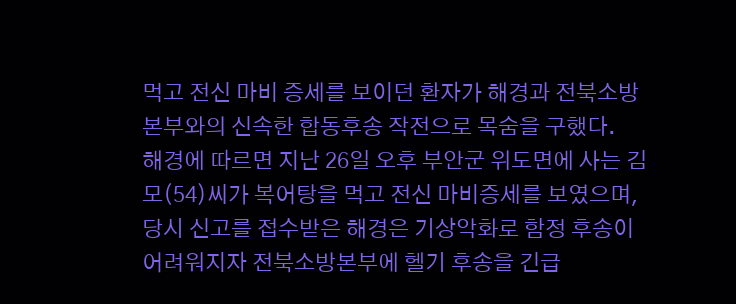먹고 전신 마비 증세를 보이던 환자가 해경과 전북소방본부와의 신속한 합동후송 작전으로 목숨을 구했다.
해경에 따르면 지난 26일 오후 부안군 위도면에 사는 김모(54)씨가 복어탕을 먹고 전신 마비증세를 보였으며, 당시 신고를 접수받은 해경은 기상악화로 함정 후송이 어려워지자 전북소방본부에 헬기 후송을 긴급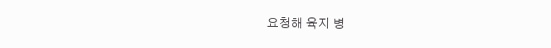요청해 육지 병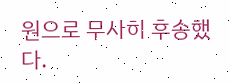원으로 무사히 후송했다.